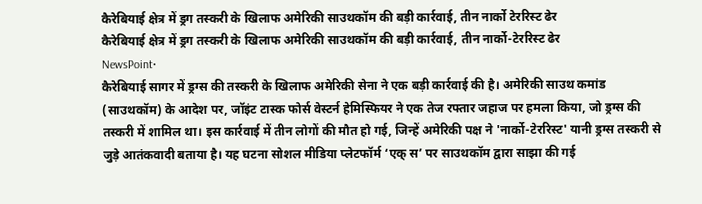कैरेबियाई क्षेत्र में ड्रग तस्करी के खिलाफ अमेरिकी साउथकॉम की बड़ी कार्रवाई, तीन नार्को टेररिस्ट ढेर
कैरेबियाई क्षेत्र में ड्रग तस्करी के खिलाफ अमेरिकी साउथकॉम की बड़ी कार्रवाई, तीन नार्को-टेररिस्ट ढेर
NewsPoint•
कैरेबियाई सागर में ड्रग्स की तस्करी के खिलाफ अमेरिकी सेना ने एक बड़ी कार्रवाई की है। अमेरिकी साउथ कमांड (साउथकॉम) के आदेश पर, जॉइंट टास्क फोर्स वेस्टर्न हेमिस्फियर ने एक तेज रफ्तार जहाज पर हमला किया, जो ड्रग्स की तस्करी में शामिल था। इस कार्रवाई में तीन लोगों की मौत हो गई, जिन्हें अमेरिकी पक्ष ने 'नार्को-टेररिस्ट' यानी ड्रग्स तस्करी से जुड़े आतंकवादी बताया है। यह घटना सोशल मीडिया प्लेटफॉर्म ‘एक् स’ पर साउथकॉम द्वारा साझा की गई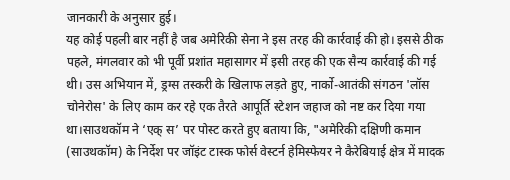जानकारी के अनुसार हुई।
यह कोई पहली बार नहीं है जब अमेरिकी सेना ने इस तरह की कार्रवाई की हो। इससे ठीक पहले, मंगलवार को भी पूर्वी प्रशांत महासागर में इसी तरह की एक सैन्य कार्रवाई की गई थी। उस अभियान में, ड्रग्स तस्करी के खिलाफ लड़ते हुए, नार्को-आतंकी संगठन 'लॉस चोनेरोस' के लिए काम कर रहे एक तैरते आपूर्ति स्टेशन जहाज को नष्ट कर दिया गया था।साउथकॉम ने ‘एक् स’ पर पोस्ट करते हुए बताया कि, "अमेरिकी दक्षिणी कमान (साउथकॉम) के निर्देश पर जॉइंट टास्क फोर्स वेस्टर्न हेमिस्फेयर ने कैरेबियाई क्षेत्र में मादक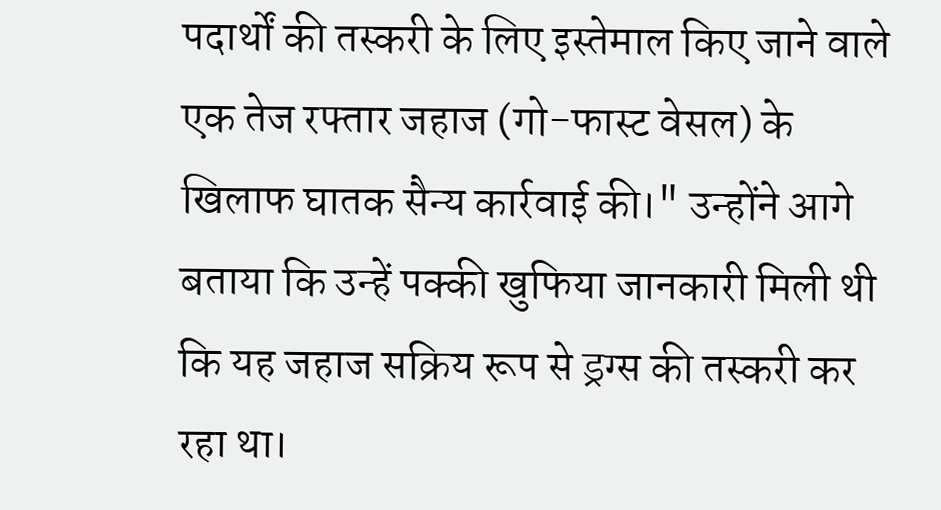पदार्थों की तस्करी के लिए इस्तेमाल किए जाने वाले एक तेज रफ्तार जहाज (गो-फास्ट वेसल) के खिलाफ घातक सैन्य कार्रवाई की।" उन्होंने आगे बताया कि उन्हें पक्की खुफिया जानकारी मिली थी कि यह जहाज सक्रिय रूप से ड्रग्स की तस्करी कर रहा था।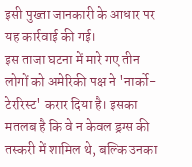इसी पुख्ता जानकारी के आधार पर यह कार्रवाई की गई।
इस ताजा घटना में मारे गए तीन लोगों को अमेरिकी पक्ष ने 'नार्को-टेररिस्ट' करार दिया है। इसका मतलब है कि वे न केवल ड्रग्स की तस्करी में शामिल थे, बल्कि उनका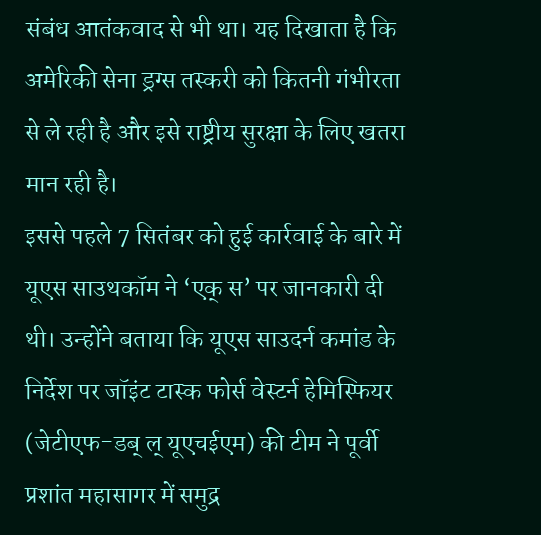संबंध आतंकवाद से भी था। यह दिखाता है कि अमेरिकी सेना ड्रग्स तस्करी को कितनी गंभीरता से ले रही है और इसे राष्ट्रीय सुरक्षा के लिए खतरा मान रही है।
इससे पहले 7 सितंबर को हुई कार्रवाई के बारे में यूएस साउथकॉम ने ‘एक् स’ पर जानकारी दी थी। उन्होंने बताया कि यूएस साउदर्न कमांड के निर्देश पर जॉइंट टास्क फोर्स वेस्टर्न हेमिस्फियर (जेटीएफ-डब् ल् यूएचईएम) की टीम ने पूर्वी प्रशांत महासागर में समुद्र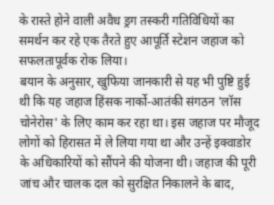के रास्ते होने वाली अवैध ड्रग तस्करी गतिविधियों का समर्थन कर रहे एक तैरते हुए आपूर्ति स्टेशन जहाज को सफलतापूर्वक रोक लिया।
बयान के अनुसार, खुफिया जानकारी से यह भी पुष्टि हुई थी कि यह जहाज हिंसक नार्को-आतंकी संगठन 'लॉस चोनेरोस' के लिए काम कर रहा था। इस जहाज पर मौजूद लोगों को हिरासत में ले लिया गया था और उन्हें इक्वाडोर के अधिकारियों को सौंपने की योजना थी। जहाज की पूरी जांच और चालक दल को सुरक्षित निकालने के बाद,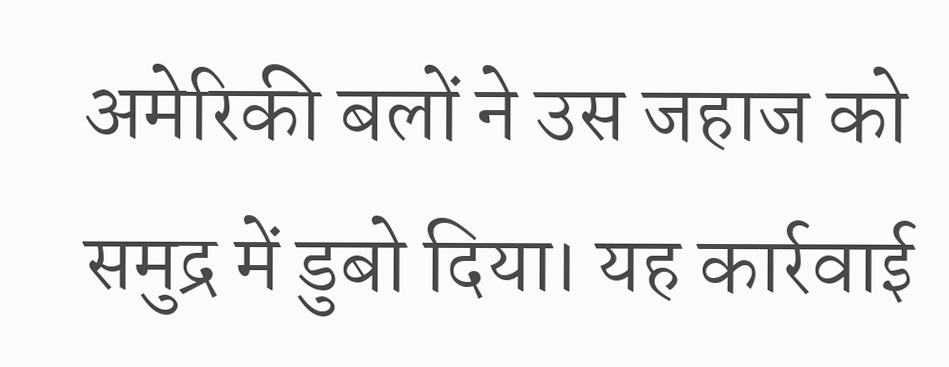अमेरिकी बलों ने उस जहाज को समुद्र में डुबो दिया। यह कार्रवाई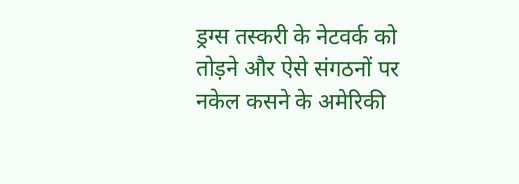ड्रग्स तस्करी के नेटवर्क को तोड़ने और ऐसे संगठनों पर नकेल कसने के अमेरिकी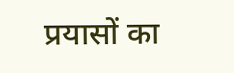प्रयासों का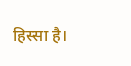हिस्सा है।